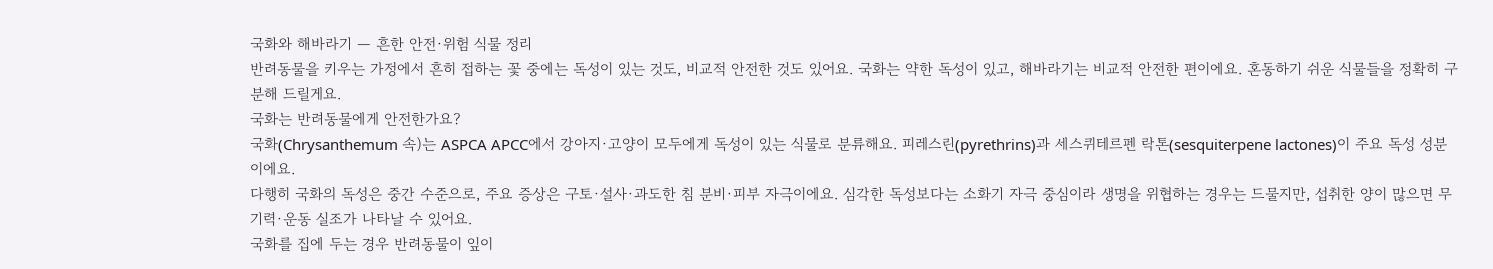국화와 해바라기 — 흔한 안전·위험 식물 정리
반려동물을 키우는 가정에서 흔히 접하는 꽃 중에는 독성이 있는 것도, 비교적 안전한 것도 있어요. 국화는 약한 독성이 있고, 해바라기는 비교적 안전한 편이에요. 혼동하기 쉬운 식물들을 정확히 구분해 드릴게요.
국화는 반려동물에게 안전한가요?
국화(Chrysanthemum 속)는 ASPCA APCC에서 강아지·고양이 모두에게 독성이 있는 식물로 분류해요. 피레스린(pyrethrins)과 세스퀴테르펜 락톤(sesquiterpene lactones)이 주요 독성 성분이에요.
다행히 국화의 독성은 중간 수준으로, 주요 증상은 구토·설사·과도한 침 분비·피부 자극이에요. 심각한 독성보다는 소화기 자극 중심이라 생명을 위협하는 경우는 드물지만, 섭취한 양이 많으면 무기력·운동 실조가 나타날 수 있어요.
국화를 집에 두는 경우 반려동물이 잎이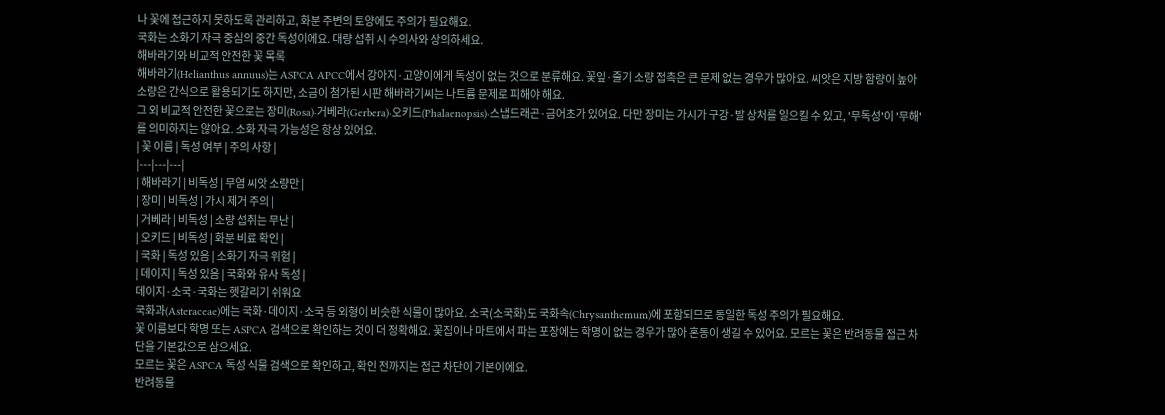나 꽃에 접근하지 못하도록 관리하고, 화분 주변의 토양에도 주의가 필요해요.
국화는 소화기 자극 중심의 중간 독성이에요. 대량 섭취 시 수의사와 상의하세요.
해바라기와 비교적 안전한 꽃 목록
해바라기(Helianthus annuus)는 ASPCA APCC에서 강아지·고양이에게 독성이 없는 것으로 분류해요. 꽃잎·줄기 소량 접촉은 큰 문제 없는 경우가 많아요. 씨앗은 지방 함량이 높아 소량은 간식으로 활용되기도 하지만, 소금이 첨가된 시판 해바라기씨는 나트륨 문제로 피해야 해요.
그 외 비교적 안전한 꽃으로는 장미(Rosa)·거베라(Gerbera)·오키드(Phalaenopsis)·스냅드래곤·금어초가 있어요. 다만 장미는 가시가 구강·발 상처를 일으킬 수 있고, '무독성'이 '무해'를 의미하지는 않아요. 소화 자극 가능성은 항상 있어요.
| 꽃 이름 | 독성 여부 | 주의 사항 |
|---|---|---|
| 해바라기 | 비독성 | 무염 씨앗 소량만 |
| 장미 | 비독성 | 가시 제거 주의 |
| 거베라 | 비독성 | 소량 섭취는 무난 |
| 오키드 | 비독성 | 화분 비료 확인 |
| 국화 | 독성 있음 | 소화기 자극 위험 |
| 데이지 | 독성 있음 | 국화와 유사 독성 |
데이지·소국·국화는 헷갈리기 쉬워요
국화과(Asteraceae)에는 국화·데이지·소국 등 외형이 비슷한 식물이 많아요. 소국(소국화)도 국화속(Chrysanthemum)에 포함되므로 동일한 독성 주의가 필요해요.
꽃 이름보다 학명 또는 ASPCA 검색으로 확인하는 것이 더 정확해요. 꽃집이나 마트에서 파는 포장에는 학명이 없는 경우가 많아 혼동이 생길 수 있어요. 모르는 꽃은 반려동물 접근 차단을 기본값으로 삼으세요.
모르는 꽃은 ASPCA 독성 식물 검색으로 확인하고, 확인 전까지는 접근 차단이 기본이에요.
반려동물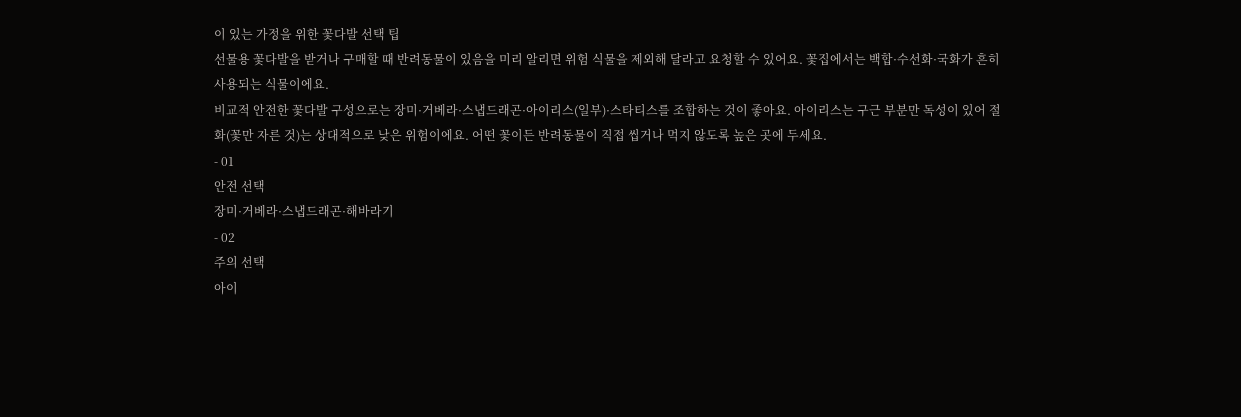이 있는 가정을 위한 꽃다발 선택 팁
선물용 꽃다발을 받거나 구매할 때 반려동물이 있음을 미리 알리면 위험 식물을 제외해 달라고 요청할 수 있어요. 꽃집에서는 백합·수선화·국화가 흔히 사용되는 식물이에요.
비교적 안전한 꽃다발 구성으로는 장미·거베라·스냅드래곤·아이리스(일부)·스타티스를 조합하는 것이 좋아요. 아이리스는 구근 부분만 독성이 있어 절화(꽃만 자른 것)는 상대적으로 낮은 위험이에요. 어떤 꽃이든 반려동물이 직접 씹거나 먹지 않도록 높은 곳에 두세요.
- 01
안전 선택
장미·거베라·스냅드래곤·해바라기
- 02
주의 선택
아이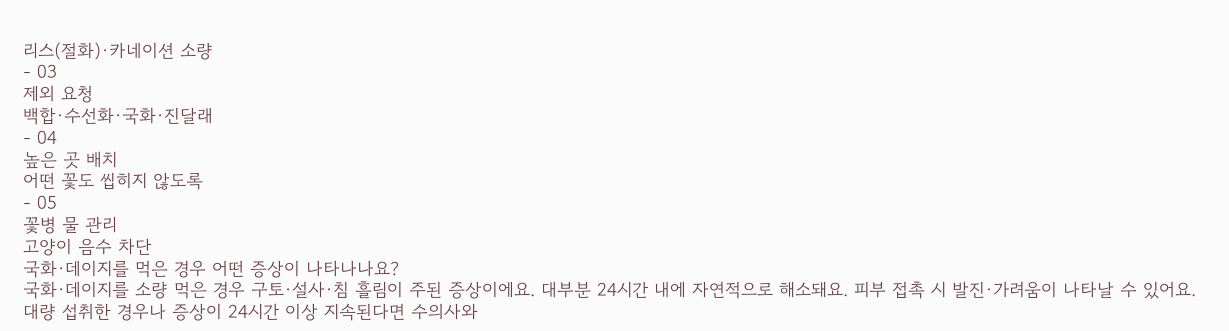리스(절화)·카네이션 소량
- 03
제외 요청
백합·수선화·국화·진달래
- 04
높은 곳 배치
어떤 꽃도 씹히지 않도록
- 05
꽃병 물 관리
고양이 음수 차단
국화·데이지를 먹은 경우 어떤 증상이 나타나나요?
국화·데이지를 소량 먹은 경우 구토·설사·침 흘림이 주된 증상이에요. 대부분 24시간 내에 자연적으로 해소돼요. 피부 접촉 시 발진·가려움이 나타날 수 있어요.
대량 섭취한 경우나 증상이 24시간 이상 지속된다면 수의사와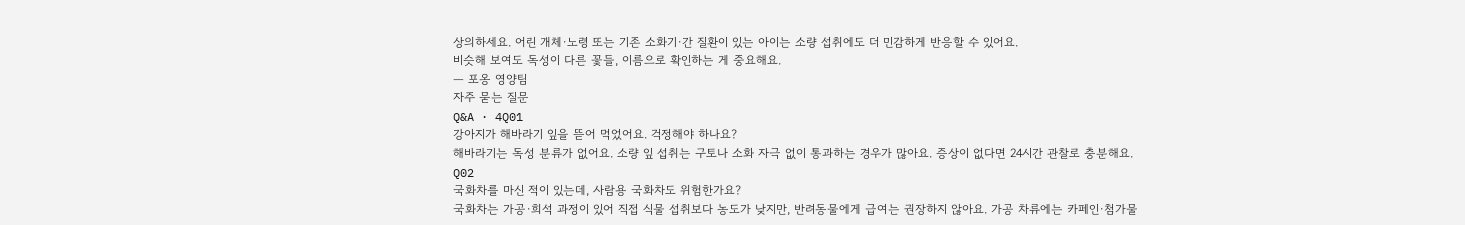상의하세요. 어린 개체·노령 또는 기존 소화기·간 질환이 있는 아이는 소량 섭취에도 더 민감하게 반응할 수 있어요.
비슷해 보여도 독성이 다른 꽃들, 이름으로 확인하는 게 중요해요.
— 포옹 영양팀
자주 묻는 질문
Q&A · 4Q01
강아지가 해바라기 잎을 뜯어 먹었어요. 걱정해야 하나요?
해바라기는 독성 분류가 없어요. 소량 잎 섭취는 구토나 소화 자극 없이 통과하는 경우가 많아요. 증상이 없다면 24시간 관찰로 충분해요.
Q02
국화차를 마신 적이 있는데, 사람용 국화차도 위험한가요?
국화차는 가공·희석 과정이 있어 직접 식물 섭취보다 농도가 낮지만, 반려동물에게 급여는 권장하지 않아요. 가공 차류에는 카페인·첨가물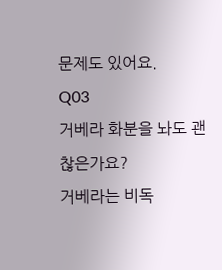문제도 있어요.
Q03
거베라 화분을 놔도 괜찮은가요?
거베라는 비독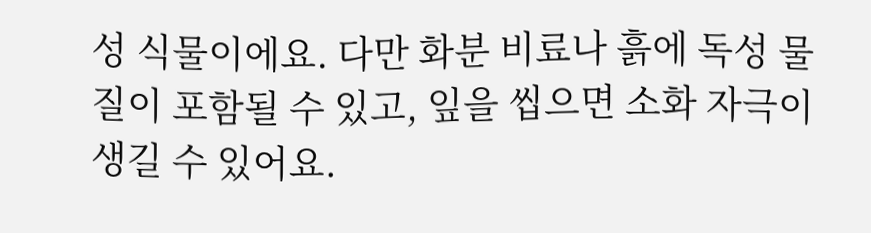성 식물이에요. 다만 화분 비료나 흙에 독성 물질이 포함될 수 있고, 잎을 씹으면 소화 자극이 생길 수 있어요.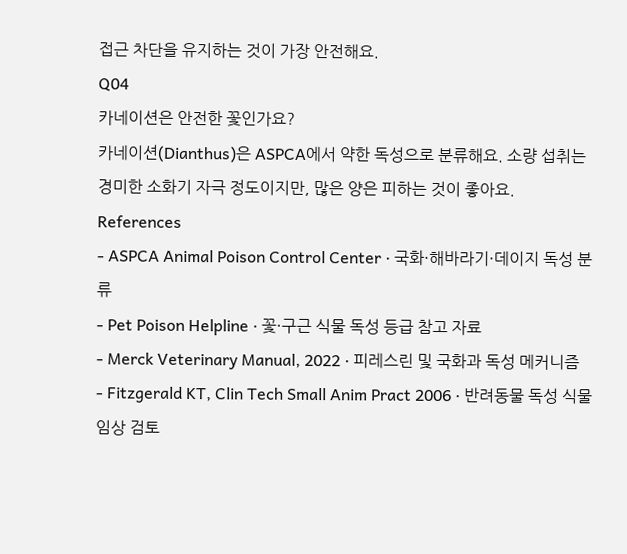접근 차단을 유지하는 것이 가장 안전해요.
Q04
카네이션은 안전한 꽃인가요?
카네이션(Dianthus)은 ASPCA에서 약한 독성으로 분류해요. 소량 섭취는 경미한 소화기 자극 정도이지만, 많은 양은 피하는 것이 좋아요.
References
- ASPCA Animal Poison Control Center · 국화·해바라기·데이지 독성 분류
- Pet Poison Helpline · 꽃·구근 식물 독성 등급 참고 자료
- Merck Veterinary Manual, 2022 · 피레스린 및 국화과 독성 메커니즘
- Fitzgerald KT, Clin Tech Small Anim Pract 2006 · 반려동물 독성 식물 임상 검토